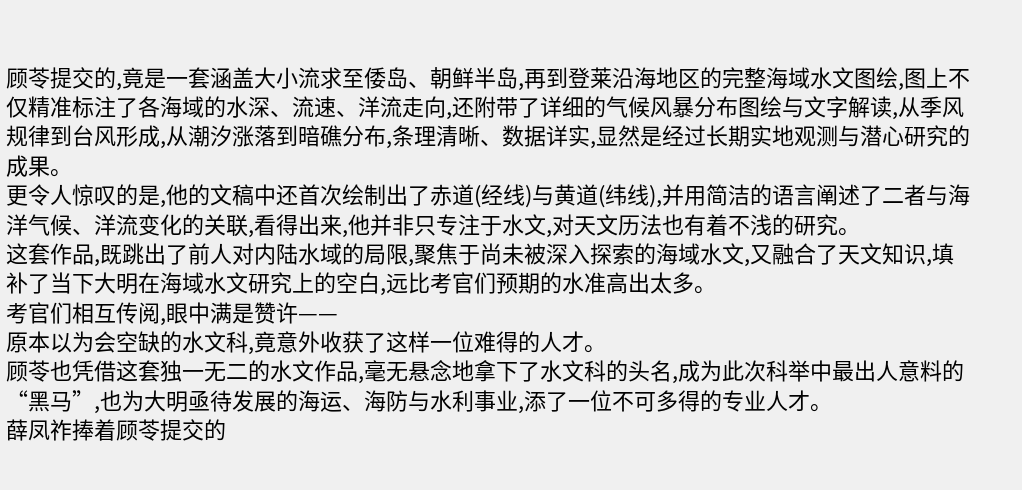顾苓提交的,竟是一套涵盖大小流求至倭岛、朝鲜半岛,再到登莱沿海地区的完整海域水文图绘,图上不仅精准标注了各海域的水深、流速、洋流走向,还附带了详细的气候风暴分布图绘与文字解读,从季风规律到台风形成,从潮汐涨落到暗礁分布,条理清晰、数据详实,显然是经过长期实地观测与潜心研究的成果。
更令人惊叹的是,他的文稿中还首次绘制出了赤道(经线)与黄道(纬线),并用简洁的语言阐述了二者与海洋气候、洋流变化的关联,看得出来,他并非只专注于水文,对天文历法也有着不浅的研究。
这套作品,既跳出了前人对内陆水域的局限,聚焦于尚未被深入探索的海域水文,又融合了天文知识,填补了当下大明在海域水文研究上的空白,远比考官们预期的水准高出太多。
考官们相互传阅,眼中满是赞许——
原本以为会空缺的水文科,竟意外收获了这样一位难得的人才。
顾苓也凭借这套独一无二的水文作品,毫无悬念地拿下了水文科的头名,成为此次科举中最出人意料的“黑马”,也为大明亟待发展的海运、海防与水利事业,添了一位不可多得的专业人才。
薛凤祚捧着顾苓提交的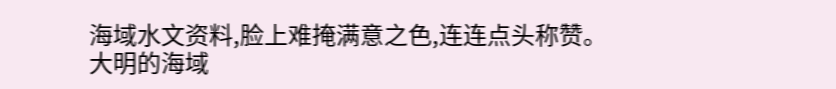海域水文资料,脸上难掩满意之色,连连点头称赞。
大明的海域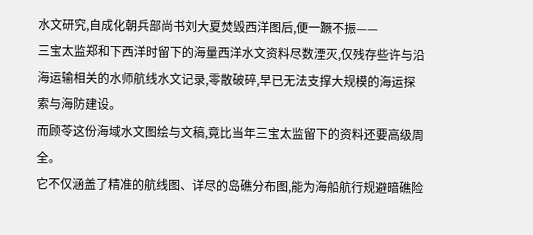水文研究,自成化朝兵部尚书刘大夏焚毁西洋图后,便一蹶不振——
三宝太监郑和下西洋时留下的海量西洋水文资料尽数湮灭,仅残存些许与沿海运输相关的水师航线水文记录,零散破碎,早已无法支撑大规模的海运探索与海防建设。
而顾苓这份海域水文图绘与文稿,竟比当年三宝太监留下的资料还要高级周全。
它不仅涵盖了精准的航线图、详尽的岛礁分布图,能为海船航行规避暗礁险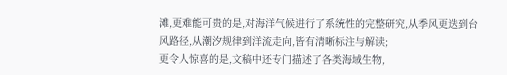滩,更难能可贵的是,对海洋气候进行了系统性的完整研究,从季风更迭到台风路径,从潮汐规律到洋流走向,皆有清晰标注与解读;
更令人惊喜的是,文稿中还专门描述了各类海域生物,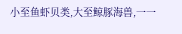小至鱼虾贝类,大至鲸豚海兽,一一